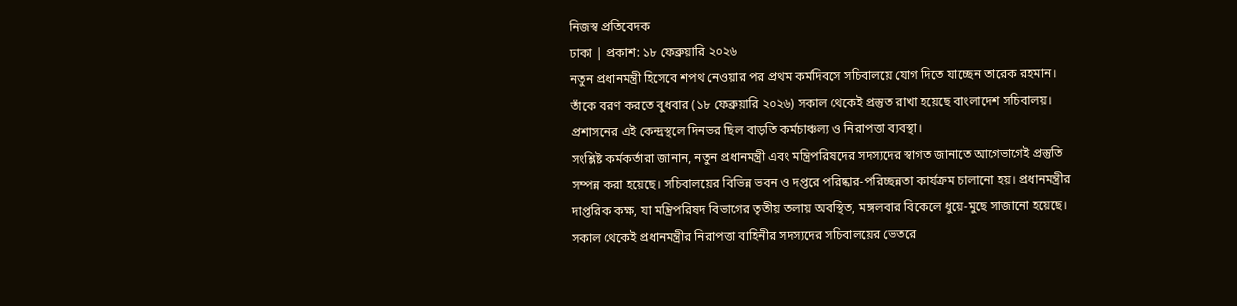নিজস্ব প্রতিবেদক
ঢাকা | প্রকাশ: ১৮ ফেব্রুয়ারি ২০২৬
নতুন প্রধানমন্ত্রী হিসেবে শপথ নেওয়ার পর প্রথম কর্মদিবসে সচিবালয়ে যোগ দিতে যাচ্ছেন তারেক রহমান। তাঁকে বরণ করতে বুধবার (১৮ ফেব্রুয়ারি ২০২৬) সকাল থেকেই প্রস্তুত রাখা হয়েছে বাংলাদেশ সচিবালয়। প্রশাসনের এই কেন্দ্রস্থলে দিনভর ছিল বাড়তি কর্মচাঞ্চল্য ও নিরাপত্তা ব্যবস্থা।
সংশ্লিষ্ট কর্মকর্তারা জানান, নতুন প্রধানমন্ত্রী এবং মন্ত্রিপরিষদের সদস্যদের স্বাগত জানাতে আগেভাগেই প্রস্তুতি সম্পন্ন করা হয়েছে। সচিবালয়ের বিভিন্ন ভবন ও দপ্তরে পরিষ্কার-পরিচ্ছন্নতা কার্যক্রম চালানো হয়। প্রধানমন্ত্রীর দাপ্তরিক কক্ষ, যা মন্ত্রিপরিষদ বিভাগের তৃতীয় তলায় অবস্থিত, মঙ্গলবার বিকেলে ধুয়ে-মুছে সাজানো হয়েছে।
সকাল থেকেই প্রধানমন্ত্রীর নিরাপত্তা বাহিনীর সদস্যদের সচিবালয়ের ভেতরে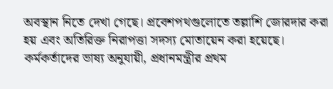অবস্থান নিতে দেখা গেছে। প্রবেশপথগুলোতে তল্লাশি জোরদার করা হয় এবং অতিরিক্ত নিরাপত্তা সদস্য মোতায়েন করা হয়েছে। কর্মকর্তাদের ভাষ্য অনুযায়ী, প্রধানমন্ত্রীর প্রথম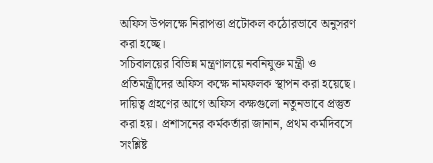অফিস উপলক্ষে নিরাপত্তা প্রটোকল কঠোরভাবে অনুসরণ করা হচ্ছে।
সচিবালয়ের বিভিন্ন মন্ত্রণালয়ে নবনিযুক্ত মন্ত্রী ও প্রতিমন্ত্রীদের অফিস কক্ষে নামফলক স্থাপন করা হয়েছে। দায়িত্ব গ্রহণের আগে অফিস কক্ষগুলো নতুনভাবে প্রস্তুত করা হয়। প্রশাসনের কর্মকর্তারা জানান, প্রথম কর্মদিবসে সংশ্লিষ্ট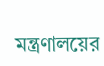মন্ত্রণালয়ের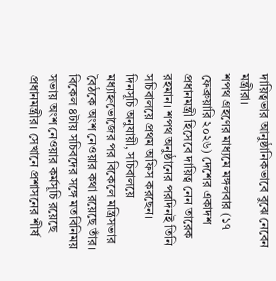দায়িত্বভার আনুষ্ঠানিকভাবে বুঝে নেবেন মন্ত্রীরা।
শপথ গ্রহণের মাধ্যমে মঙ্গলবার (১৭ ফেব্রুয়ারি ২০২৬) দেশের একাদশ প্রধানমন্ত্রী হিসেবে দায়িত্ব নেন তারেক রহমান। শপথ অনুষ্ঠানের পরদিনই তিনি সচিবালয়ে প্রথম অফিস করছেন। দিনসূচি অনুযায়ী, সচিবালয়ে মধ্যাহ্নভোজের পর বিকেলে মন্ত্রিসভার বৈঠকে অংশ নেওয়ার কথা রয়েছে তাঁর।
বিকেল ৪টায় সচিবদের সঙ্গে মতবিনিময় সভায় অংশ নেওয়ার কর্মসূচি রয়েছে প্রধানমন্ত্রীর। সেখানে প্রশাসনের শীর্ষ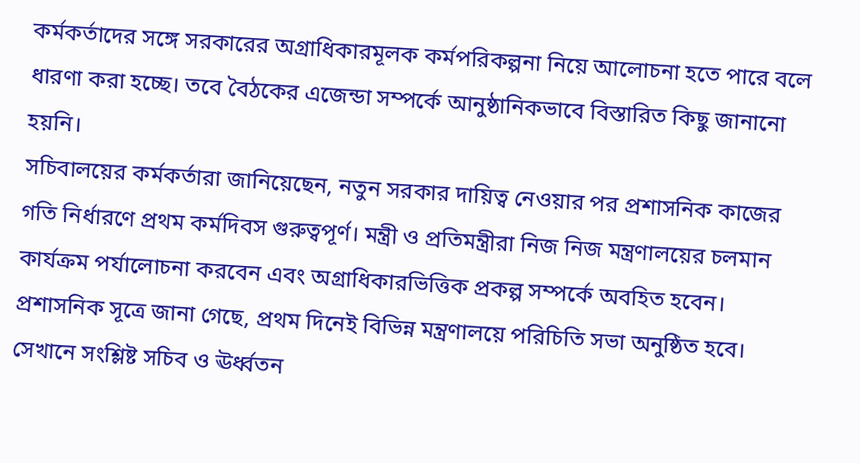কর্মকর্তাদের সঙ্গে সরকারের অগ্রাধিকারমূলক কর্মপরিকল্পনা নিয়ে আলোচনা হতে পারে বলে ধারণা করা হচ্ছে। তবে বৈঠকের এজেন্ডা সম্পর্কে আনুষ্ঠানিকভাবে বিস্তারিত কিছু জানানো হয়নি।
সচিবালয়ের কর্মকর্তারা জানিয়েছেন, নতুন সরকার দায়িত্ব নেওয়ার পর প্রশাসনিক কাজের গতি নির্ধারণে প্রথম কর্মদিবস গুরুত্বপূর্ণ। মন্ত্রী ও প্রতিমন্ত্রীরা নিজ নিজ মন্ত্রণালয়ের চলমান কার্যক্রম পর্যালোচনা করবেন এবং অগ্রাধিকারভিত্তিক প্রকল্প সম্পর্কে অবহিত হবেন।
প্রশাসনিক সূত্রে জানা গেছে, প্রথম দিনেই বিভিন্ন মন্ত্রণালয়ে পরিচিতি সভা অনুষ্ঠিত হবে। সেখানে সংশ্লিষ্ট সচিব ও ঊর্ধ্বতন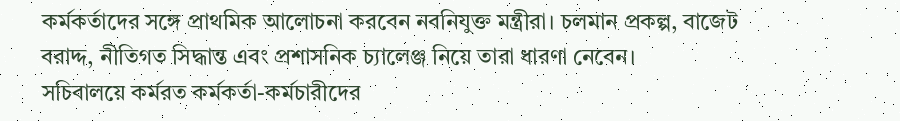কর্মকর্তাদের সঙ্গে প্রাথমিক আলোচনা করবেন নবনিযুক্ত মন্ত্রীরা। চলমান প্রকল্প, বাজেট বরাদ্দ, নীতিগত সিদ্ধান্ত এবং প্রশাসনিক চ্যালেঞ্জ নিয়ে তারা ধারণা নেবেন।
সচিবালয়ে কর্মরত কর্মকর্তা-কর্মচারীদের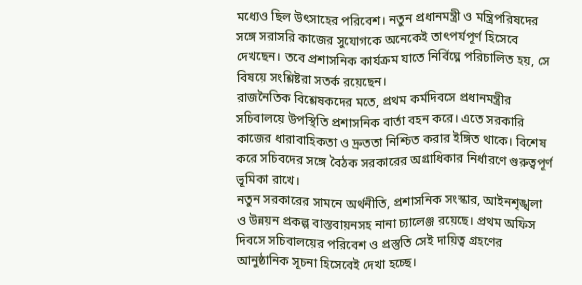মধ্যেও ছিল উৎসাহের পরিবেশ। নতুন প্রধানমন্ত্রী ও মন্ত্রিপরিষদের সঙ্গে সরাসরি কাজের সুযোগকে অনেকেই তাৎপর্যপূর্ণ হিসেবে দেখছেন। তবে প্রশাসনিক কার্যক্রম যাতে নির্বিঘ্নে পরিচালিত হয়, সে বিষয়ে সংশ্লিষ্টরা সতর্ক রয়েছেন।
রাজনৈতিক বিশ্লেষকদের মতে, প্রথম কর্মদিবসে প্রধানমন্ত্রীর সচিবালয়ে উপস্থিতি প্রশাসনিক বার্তা বহন করে। এতে সরকারি কাজের ধারাবাহিকতা ও দ্রুততা নিশ্চিত করার ইঙ্গিত থাকে। বিশেষ করে সচিবদের সঙ্গে বৈঠক সরকারের অগ্রাধিকার নির্ধারণে গুরুত্বপূর্ণ ভূমিকা রাখে।
নতুন সরকারের সামনে অর্থনীতি, প্রশাসনিক সংস্কার, আইনশৃঙ্খলা ও উন্নয়ন প্রকল্প বাস্তবায়নসহ নানা চ্যালেঞ্জ রয়েছে। প্রথম অফিস দিবসে সচিবালয়ের পরিবেশ ও প্রস্তুতি সেই দায়িত্ব গ্রহণের আনুষ্ঠানিক সূচনা হিসেবেই দেখা হচ্ছে।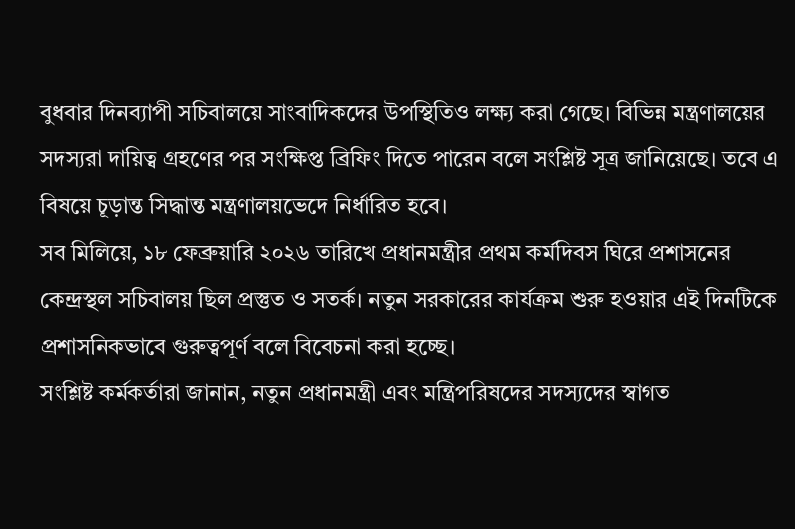বুধবার দিনব্যাপী সচিবালয়ে সাংবাদিকদের উপস্থিতিও লক্ষ্য করা গেছে। বিভিন্ন মন্ত্রণালয়ের সদস্যরা দায়িত্ব গ্রহণের পর সংক্ষিপ্ত ব্রিফিং দিতে পারেন বলে সংশ্লিষ্ট সূত্র জানিয়েছে। তবে এ বিষয়ে চূড়ান্ত সিদ্ধান্ত মন্ত্রণালয়ভেদে নির্ধারিত হবে।
সব মিলিয়ে, ১৮ ফেব্রুয়ারি ২০২৬ তারিখে প্রধানমন্ত্রীর প্রথম কর্মদিবস ঘিরে প্রশাসনের কেন্দ্রস্থল সচিবালয় ছিল প্রস্তুত ও সতর্ক। নতুন সরকারের কার্যক্রম শুরু হওয়ার এই দিনটিকে প্রশাসনিকভাবে গুরুত্বপূর্ণ বলে বিবেচনা করা হচ্ছে।
সংশ্লিষ্ট কর্মকর্তারা জানান, নতুন প্রধানমন্ত্রী এবং মন্ত্রিপরিষদের সদস্যদের স্বাগত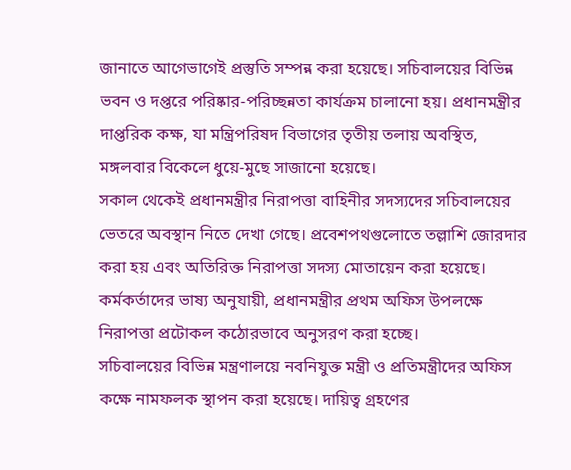জানাতে আগেভাগেই প্রস্তুতি সম্পন্ন করা হয়েছে। সচিবালয়ের বিভিন্ন ভবন ও দপ্তরে পরিষ্কার-পরিচ্ছন্নতা কার্যক্রম চালানো হয়। প্রধানমন্ত্রীর দাপ্তরিক কক্ষ, যা মন্ত্রিপরিষদ বিভাগের তৃতীয় তলায় অবস্থিত, মঙ্গলবার বিকেলে ধুয়ে-মুছে সাজানো হয়েছে।
সকাল থেকেই প্রধানমন্ত্রীর নিরাপত্তা বাহিনীর সদস্যদের সচিবালয়ের ভেতরে অবস্থান নিতে দেখা গেছে। প্রবেশপথগুলোতে তল্লাশি জোরদার করা হয় এবং অতিরিক্ত নিরাপত্তা সদস্য মোতায়েন করা হয়েছে। কর্মকর্তাদের ভাষ্য অনুযায়ী, প্রধানমন্ত্রীর প্রথম অফিস উপলক্ষে নিরাপত্তা প্রটোকল কঠোরভাবে অনুসরণ করা হচ্ছে।
সচিবালয়ের বিভিন্ন মন্ত্রণালয়ে নবনিযুক্ত মন্ত্রী ও প্রতিমন্ত্রীদের অফিস কক্ষে নামফলক স্থাপন করা হয়েছে। দায়িত্ব গ্রহণের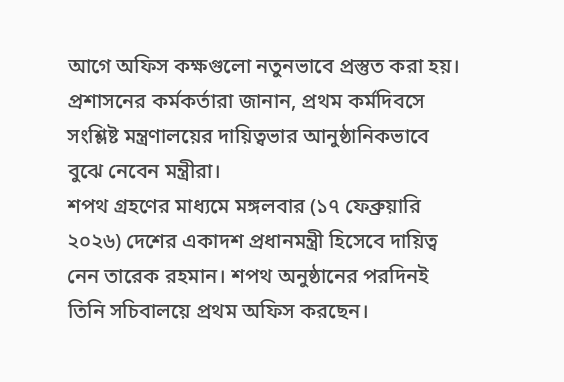আগে অফিস কক্ষগুলো নতুনভাবে প্রস্তুত করা হয়। প্রশাসনের কর্মকর্তারা জানান, প্রথম কর্মদিবসে সংশ্লিষ্ট মন্ত্রণালয়ের দায়িত্বভার আনুষ্ঠানিকভাবে বুঝে নেবেন মন্ত্রীরা।
শপথ গ্রহণের মাধ্যমে মঙ্গলবার (১৭ ফেব্রুয়ারি ২০২৬) দেশের একাদশ প্রধানমন্ত্রী হিসেবে দায়িত্ব নেন তারেক রহমান। শপথ অনুষ্ঠানের পরদিনই তিনি সচিবালয়ে প্রথম অফিস করছেন।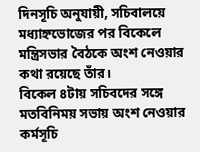দিনসূচি অনুযায়ী, সচিবালয়ে মধ্যাহ্নভোজের পর বিকেলে মন্ত্রিসভার বৈঠকে অংশ নেওয়ার কথা রয়েছে তাঁর।
বিকেল ৪টায় সচিবদের সঙ্গে মতবিনিময় সভায় অংশ নেওয়ার কর্মসূচি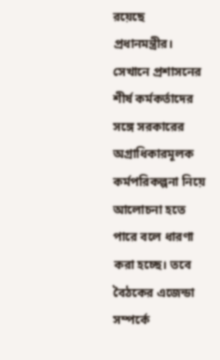রয়েছে প্রধানমন্ত্রীর। সেখানে প্রশাসনের শীর্ষ কর্মকর্তাদের সঙ্গে সরকারের অগ্রাধিকারমূলক কর্মপরিকল্পনা নিয়ে আলোচনা হতে পারে বলে ধারণা করা হচ্ছে। তবে বৈঠকের এজেন্ডা সম্পর্কে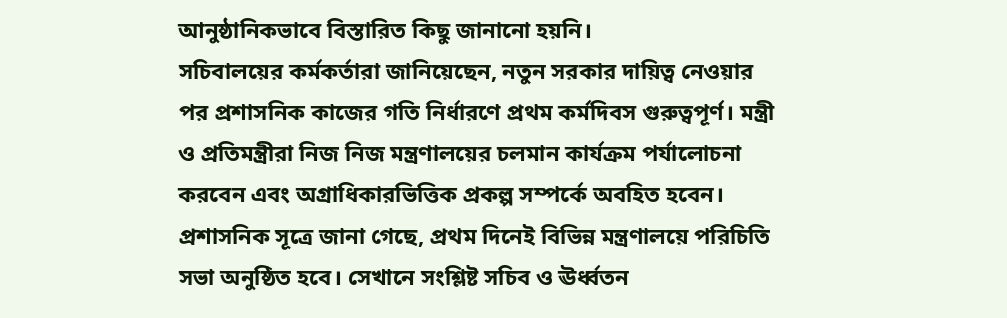আনুষ্ঠানিকভাবে বিস্তারিত কিছু জানানো হয়নি।
সচিবালয়ের কর্মকর্তারা জানিয়েছেন, নতুন সরকার দায়িত্ব নেওয়ার পর প্রশাসনিক কাজের গতি নির্ধারণে প্রথম কর্মদিবস গুরুত্বপূর্ণ। মন্ত্রী ও প্রতিমন্ত্রীরা নিজ নিজ মন্ত্রণালয়ের চলমান কার্যক্রম পর্যালোচনা করবেন এবং অগ্রাধিকারভিত্তিক প্রকল্প সম্পর্কে অবহিত হবেন।
প্রশাসনিক সূত্রে জানা গেছে, প্রথম দিনেই বিভিন্ন মন্ত্রণালয়ে পরিচিতি সভা অনুষ্ঠিত হবে। সেখানে সংশ্লিষ্ট সচিব ও ঊর্ধ্বতন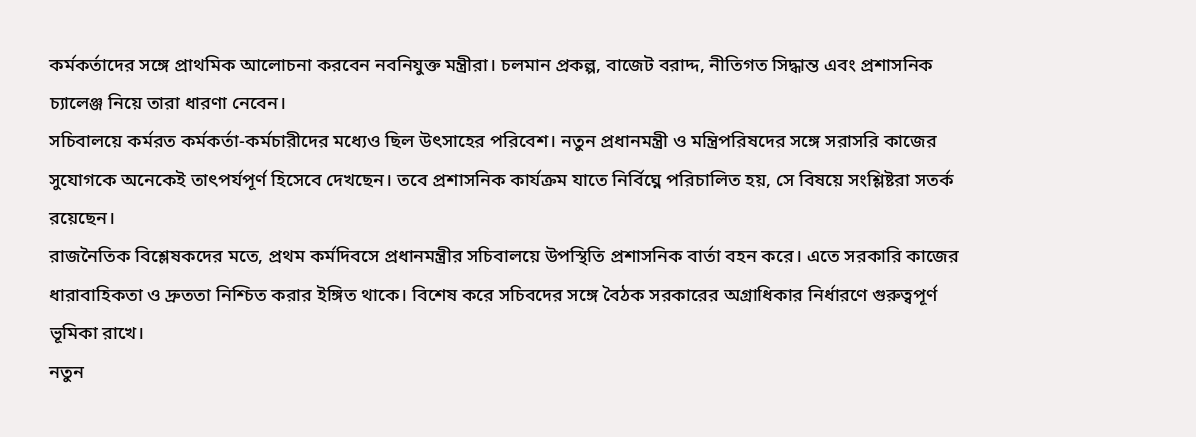কর্মকর্তাদের সঙ্গে প্রাথমিক আলোচনা করবেন নবনিযুক্ত মন্ত্রীরা। চলমান প্রকল্প, বাজেট বরাদ্দ, নীতিগত সিদ্ধান্ত এবং প্রশাসনিক চ্যালেঞ্জ নিয়ে তারা ধারণা নেবেন।
সচিবালয়ে কর্মরত কর্মকর্তা-কর্মচারীদের মধ্যেও ছিল উৎসাহের পরিবেশ। নতুন প্রধানমন্ত্রী ও মন্ত্রিপরিষদের সঙ্গে সরাসরি কাজের সুযোগকে অনেকেই তাৎপর্যপূর্ণ হিসেবে দেখছেন। তবে প্রশাসনিক কার্যক্রম যাতে নির্বিঘ্নে পরিচালিত হয়, সে বিষয়ে সংশ্লিষ্টরা সতর্ক রয়েছেন।
রাজনৈতিক বিশ্লেষকদের মতে, প্রথম কর্মদিবসে প্রধানমন্ত্রীর সচিবালয়ে উপস্থিতি প্রশাসনিক বার্তা বহন করে। এতে সরকারি কাজের ধারাবাহিকতা ও দ্রুততা নিশ্চিত করার ইঙ্গিত থাকে। বিশেষ করে সচিবদের সঙ্গে বৈঠক সরকারের অগ্রাধিকার নির্ধারণে গুরুত্বপূর্ণ ভূমিকা রাখে।
নতুন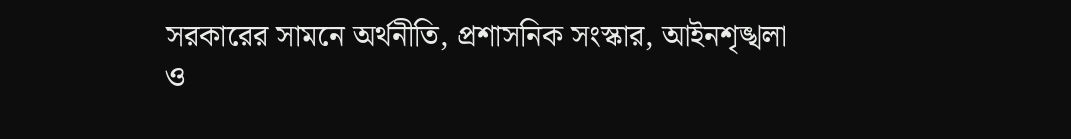সরকারের সামনে অর্থনীতি, প্রশাসনিক সংস্কার, আইনশৃঙ্খলা ও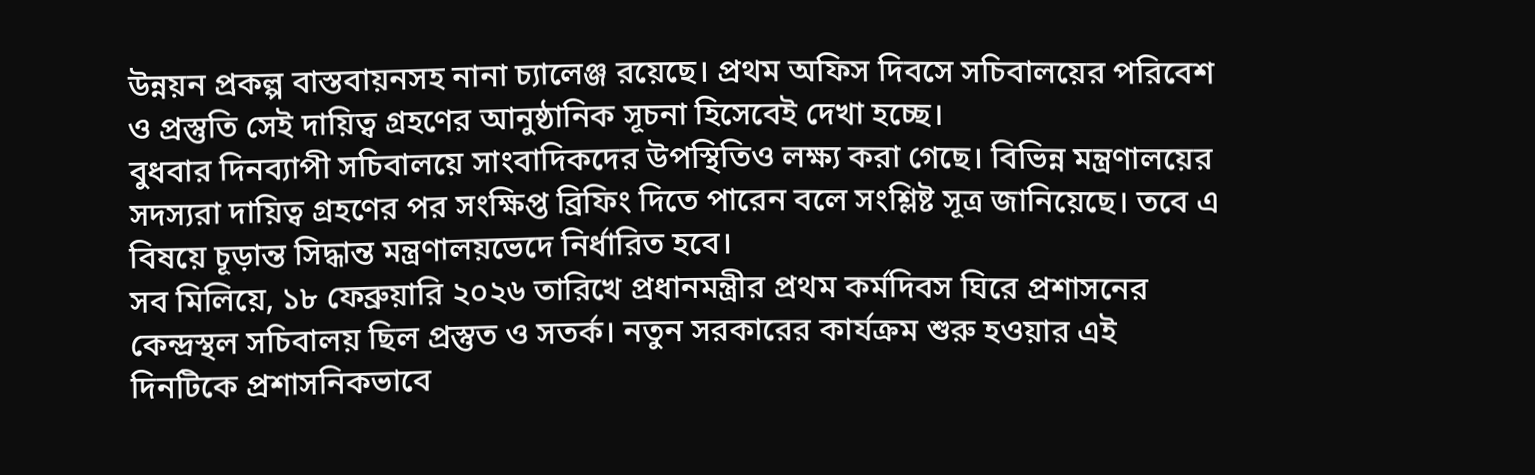উন্নয়ন প্রকল্প বাস্তবায়নসহ নানা চ্যালেঞ্জ রয়েছে। প্রথম অফিস দিবসে সচিবালয়ের পরিবেশ ও প্রস্তুতি সেই দায়িত্ব গ্রহণের আনুষ্ঠানিক সূচনা হিসেবেই দেখা হচ্ছে।
বুধবার দিনব্যাপী সচিবালয়ে সাংবাদিকদের উপস্থিতিও লক্ষ্য করা গেছে। বিভিন্ন মন্ত্রণালয়ের সদস্যরা দায়িত্ব গ্রহণের পর সংক্ষিপ্ত ব্রিফিং দিতে পারেন বলে সংশ্লিষ্ট সূত্র জানিয়েছে। তবে এ বিষয়ে চূড়ান্ত সিদ্ধান্ত মন্ত্রণালয়ভেদে নির্ধারিত হবে।
সব মিলিয়ে, ১৮ ফেব্রুয়ারি ২০২৬ তারিখে প্রধানমন্ত্রীর প্রথম কর্মদিবস ঘিরে প্রশাসনের কেন্দ্রস্থল সচিবালয় ছিল প্রস্তুত ও সতর্ক। নতুন সরকারের কার্যক্রম শুরু হওয়ার এই দিনটিকে প্রশাসনিকভাবে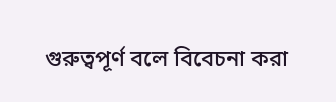গুরুত্বপূর্ণ বলে বিবেচনা করা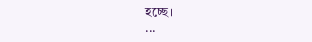হচ্ছে।
...